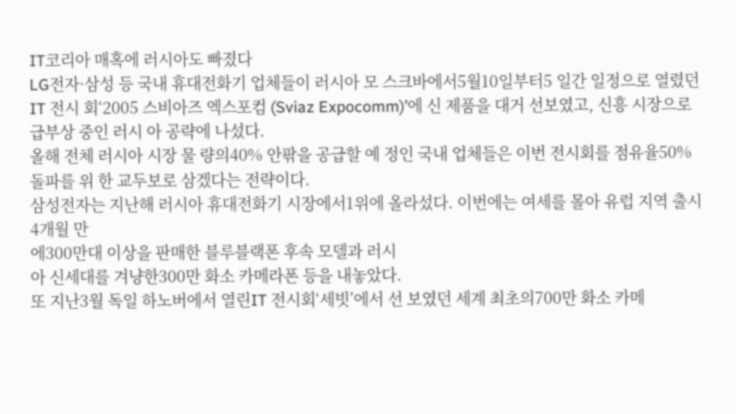IT코리아 매혹에 러시아도 빠졌다
LG전자·삼성 등 국내 휴대전화기 업체들이 러시아 모 스크바에서5월10일부터5 일간 일정으로 열렸던IT 전시 회‘2005 스비아즈 엑스포컴 (Sviaz Expocomm)’에 신 제품을 대거 선보였고, 신흥 시장으로 급부상 중인 러시 아 공략에 나섰다.
올해 전체 러시아 시장 물 량의40% 안팎을 공급할 예 정인 국내 업체들은 이번 전시회를 점유율50% 돌파를 위 한 교두보로 삼겠다는 전략이다.
삼성전자는 지난해 러시아 휴대전화기 시장에서1위에 올라섰다. 이번에는 여세를 몰아 유럽 지역 출시4개월 만
에300만대 이상을 판매한 블루블랙폰 후속 모델과 러시
아 신세대를 겨냥한300만 화소 카메라폰 등을 내놓았다.
또 지난3월 독일 하노버에서 열린IT 전시회‘세빗’에서 선 보였던 세계 최초의700만 화소 카메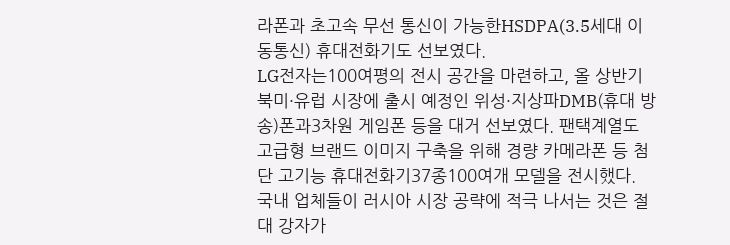라폰과 초고속 무선 통신이 가능한HSDPA(3.5세대 이동통신) 휴대전화기도 선보였다.
LG전자는100여평의 전시 공간을 마련하고, 올 상반기
북미·유럽 시장에 출시 예정인 위성·지상파DMB(휴대 방송)폰과3차원 게임폰 등을 대거 선보였다. 팬택계열도 고급형 브랜드 이미지 구축을 위해 경량 카메라폰 등 첨단 고기능 휴대전화기37종100여개 모델을 전시했다.
국내 업체들이 러시아 시장 공략에 적극 나서는 것은 절 대 강자가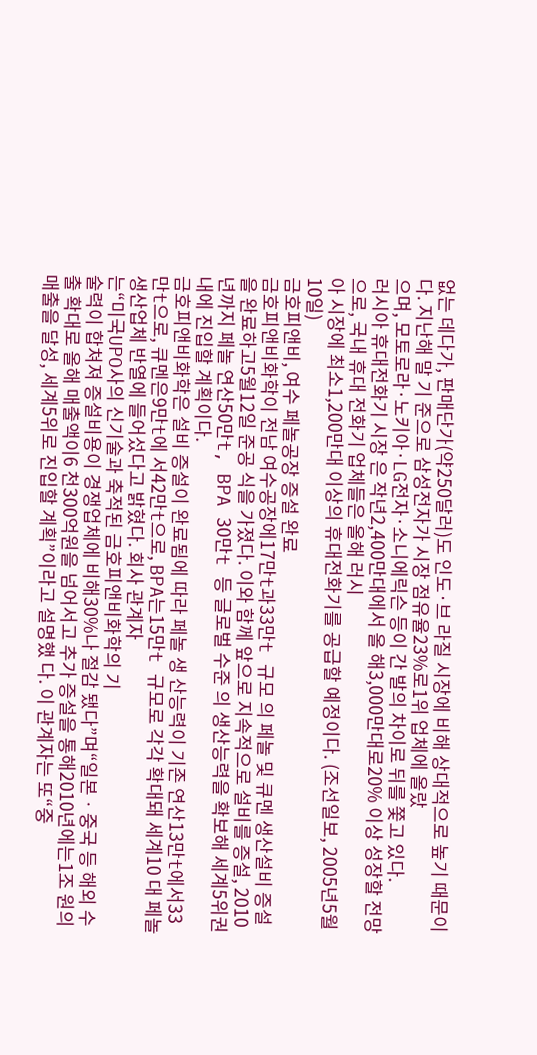없는 데다가, 판매단가(약250달러)도 인도·브 라질 시장에 비해 상대적으로 높기 때문이다. 지난해 말 기 준으로 삼성전자가 시장 점유율23%로1위 업체에 올랐
으며, 모토로라·노키아·LG전자·소니에릭슨 등이 간 발의 차이로 뒤를 쫓고 있다.
러시아 휴대전화기 시장 은 작년2,400만대에서 올 해3,000만대로20% 이상 성장할 전망으로, 국내 휴대 전화기 업체들은 올해 러시
아 시장에 최소1,200만대 이상의 휴대전화기를 공급할 예정이다. (조선일보, 2005년5월10일)
금호피앤비, 여수 페놀공장 증설 완료
금호피앤비화학이 전남 여수공장에17만t과33만t 규모 의 페놀 및 큐멘 생산설비 증설을 완료하고5월12일 준공 식을 가졌다. 이와 함께 앞으로 지속적으로 설비를 증설, 2010년까지 페놀 연산50만t, BPA 30만t 등 글로벌 수준 의 생산능력을 확보해 세계5위권 내에 진입할 계획이다.
금호피앤비화학은 설비 증설이 완료됨에 따라 페놀 생 산능력이 기존 연산13만t에서33만t으로, 큐멘은9만t에 서42만t으로, BPA는15만t 규모로 각각 확대돼 세계10 대 페놀 생산업체 반열에 들어섰다고 밝혔다. 회사 관계자
는“미국UPO사의 신기술과 축적된 금호피앤비화학의 기
술력이 합쳐져 증설비용이 경쟁업체에 비해30%나 절감 됐다”며“일본ㆍ중국 등 해외 수출 확대로 올해 매출액이6 천300억원을 넘어서고 추가 증설을 통해2010년에는1조 원의 매출을 달성, 세계5위로 진입할 계획”이라고 설명했 다. 이 관계자는 또“중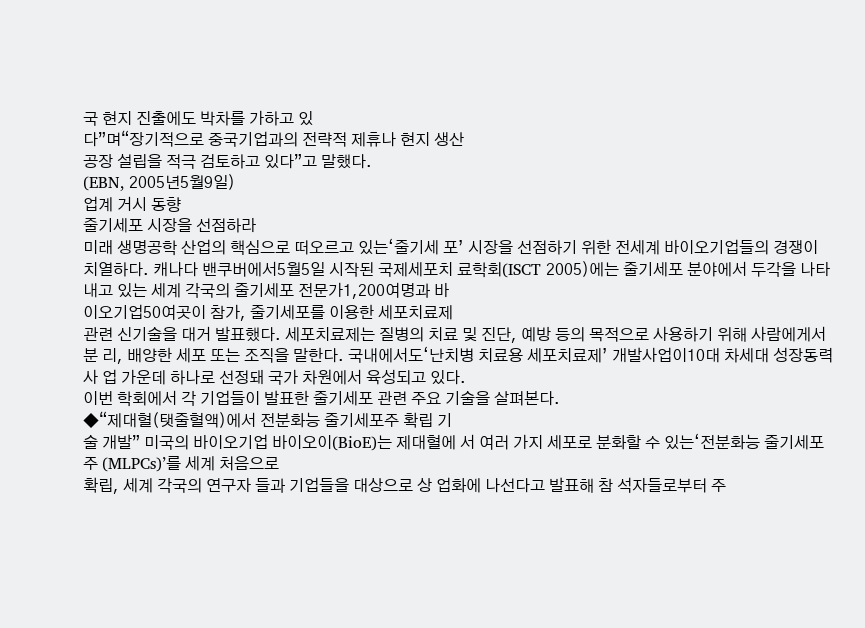국 현지 진출에도 박차를 가하고 있
다”며“장기적으로 중국기업과의 전략적 제휴나 현지 생산
공장 설립을 적극 검토하고 있다”고 말했다.
(EBN, 2005년5월9일)
업계 거시 동향
줄기세포 시장을 선점하라
미래 생명공학 산업의 핵심으로 떠오르고 있는‘줄기세 포’ 시장을 선점하기 위한 전세계 바이오기업들의 경쟁이 치열하다. 캐나다 밴쿠버에서5월5일 시작된 국제세포치 료학회(ISCT 2005)에는 줄기세포 분야에서 두각을 나타 내고 있는 세계 각국의 줄기세포 전문가1,200여명과 바
이오기업50여곳이 참가, 줄기세포를 이용한 세포치료제
관련 신기술을 대거 발표했다. 세포치료제는 질병의 치료 및 진단, 예방 등의 목적으로 사용하기 위해 사람에게서 분 리, 배양한 세포 또는 조직을 말한다. 국내에서도‘난치병 치료용 세포치료제’ 개발사업이10대 차세대 성장동력사 업 가운데 하나로 선정돼 국가 차원에서 육성되고 있다.
이번 학회에서 각 기업들이 발표한 줄기세포 관련 주요 기술을 살펴본다.
◆“제대혈(탯줄혈액)에서 전분화능 줄기세포주 확립 기
술 개발” 미국의 바이오기업 바이오이(BioE)는 제대혈에 서 여러 가지 세포로 분화할 수 있는‘전분화능 줄기세포주 (MLPCs)’를 세계 처음으로
확립, 세계 각국의 연구자 들과 기업들을 대상으로 상 업화에 나선다고 발표해 참 석자들로부터 주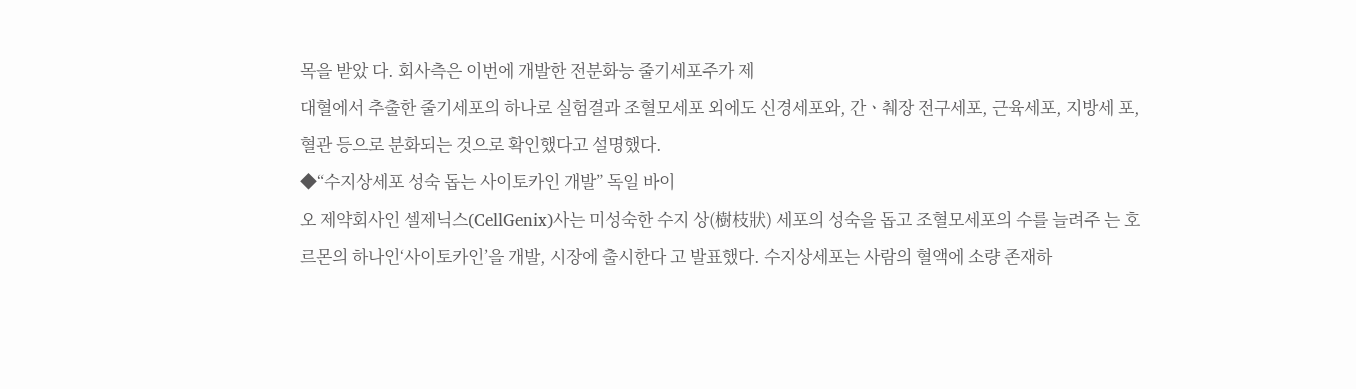목을 받았 다. 회사측은 이번에 개발한 전분화능 줄기세포주가 제
대혈에서 추출한 줄기세포의 하나로 실험결과 조혈모세포 외에도 신경세포와, 간ㆍ췌장 전구세포, 근육세포, 지방세 포, 혈관 등으로 분화되는 것으로 확인했다고 설명했다.
◆“수지상세포 성숙 돕는 사이토카인 개발” 독일 바이
오 제약회사인 셀제닉스(CellGenix)사는 미성숙한 수지 상(樹枝狀) 세포의 성숙을 돕고 조혈모세포의 수를 늘려주 는 호르몬의 하나인‘사이토카인’을 개발, 시장에 출시한다 고 발표했다. 수지상세포는 사람의 혈액에 소량 존재하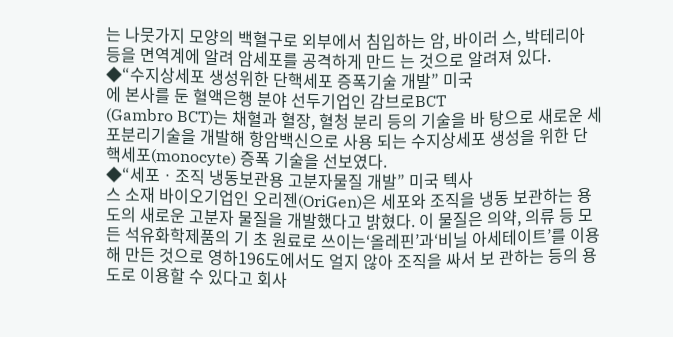는 나뭇가지 모양의 백혈구로 외부에서 침입하는 암, 바이러 스, 박테리아 등을 면역계에 알려 암세포를 공격하게 만드 는 것으로 알려져 있다.
◆“수지상세포 생성위한 단핵세포 증폭기술 개발” 미국
에 본사를 둔 혈액은행 분야 선두기업인 감브로BCT
(Gambro BCT)는 채혈과 혈장, 혈청 분리 등의 기술을 바 탕으로 새로운 세포분리기술을 개발해 항암백신으로 사용 되는 수지상세포 생성을 위한 단핵세포(monocyte) 증폭 기술을 선보였다.
◆“세포ㆍ조직 냉동보관용 고분자물질 개발” 미국 텍사
스 소재 바이오기업인 오리젠(OriGen)은 세포와 조직을 냉동 보관하는 용도의 새로운 고분자 물질을 개발했다고 밝혔다. 이 물질은 의약, 의류 등 모든 석유화학제품의 기 초 원료로 쓰이는‘올레핀’과‘비닐 아세테이트’를 이용해 만든 것으로 영하196도에서도 얼지 않아 조직을 싸서 보 관하는 등의 용도로 이용할 수 있다고 회사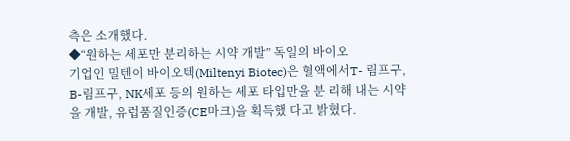측은 소개했다.
◆“원하는 세포만 분리하는 시약 개발” 독일의 바이오
기업인 밀텐이 바이오텍(Miltenyi Biotec)은 혈액에서T- 림프구, B-림프구, NK세포 등의 원하는 세포 타입만을 분 리해 내는 시약을 개발, 유럽품질인증(CE마크)을 획득했 다고 밝혔다.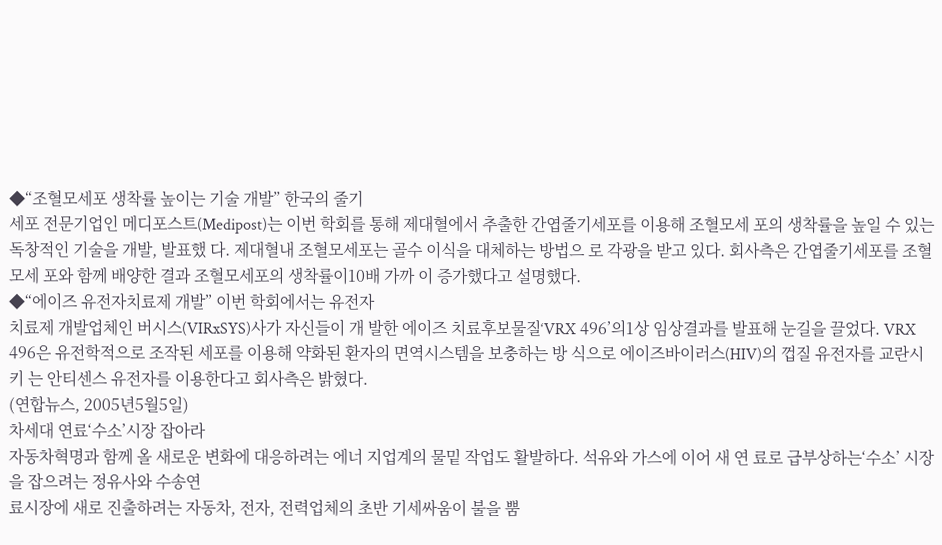◆“조혈모세포 생착률 높이는 기술 개발” 한국의 줄기
세포 전문기업인 메디포스트(Medipost)는 이번 학회를 통해 제대혈에서 추출한 간엽줄기세포를 이용해 조혈모세 포의 생착률을 높일 수 있는 독창적인 기술을 개발, 발표했 다. 제대혈내 조혈모세포는 골수 이식을 대체하는 방법으 로 각광을 받고 있다. 회사측은 간엽줄기세포를 조혈모세 포와 함께 배양한 결과 조혈모세포의 생착률이10배 가까 이 증가했다고 설명했다.
◆“에이즈 유전자치료제 개발” 이번 학회에서는 유전자
치료제 개발업체인 버시스(VIRxSYS)사가 자신들이 개 발한 에이즈 치료후보물질‘VRX 496’의1상 임상결과를 발표해 눈길을 끌었다. VRX 496은 유전학적으로 조작된 세포를 이용해 약화된 환자의 면역시스템을 보충하는 방 식으로 에이즈바이러스(HIV)의 껍질 유전자를 교란시키 는 안티센스 유전자를 이용한다고 회사측은 밝혔다.
(연합뉴스, 2005년5월5일)
차세대 연료‘수소’시장 잡아라
자동차혁명과 함께 올 새로운 변화에 대응하려는 에너 지업계의 물밑 작업도 활발하다. 석유와 가스에 이어 새 연 료로 급부상하는‘수소’ 시장을 잡으려는 정유사와 수송연
료시장에 새로 진출하려는 자동차, 전자, 전력업체의 초반 기세싸움이 불을 뿜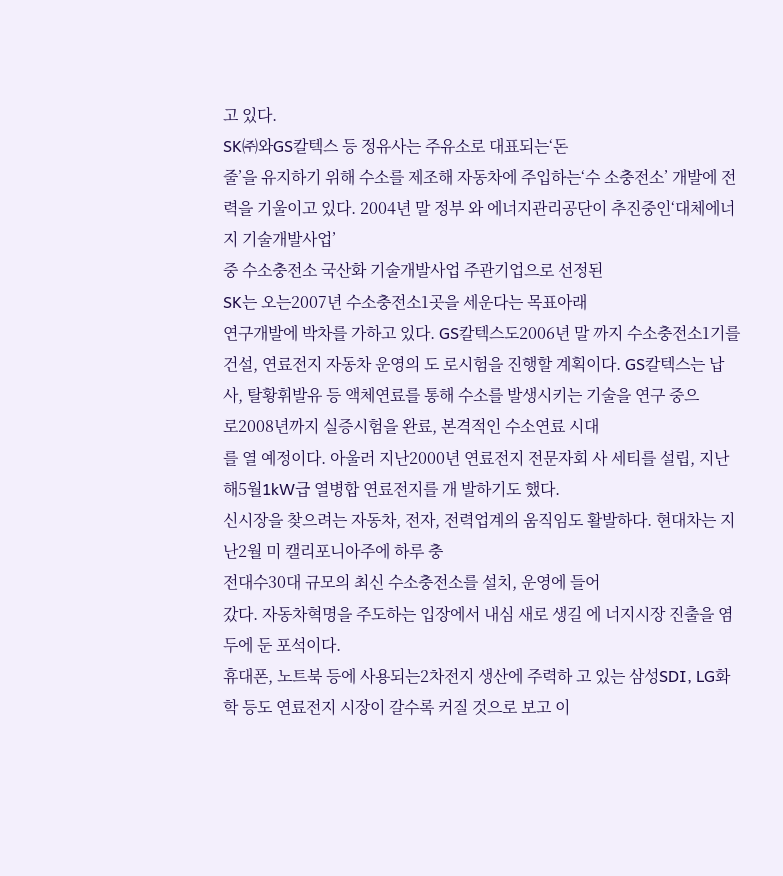고 있다.
SK㈜와GS칼텍스 등 정유사는 주유소로 대표되는‘돈
줄’을 유지하기 위해 수소를 제조해 자동차에 주입하는‘수 소충전소’ 개발에 전력을 기울이고 있다. 2004년 말 정부 와 에너지관리공단이 추진중인‘대체에너지 기술개발사업’
중 수소충전소 국산화 기술개발사업 주관기업으로 선정된
SK는 오는2007년 수소충전소1곳을 세운다는 목표아래
연구개발에 박차를 가하고 있다. GS칼텍스도2006년 말 까지 수소충전소1기를 건설, 연료전지 자동차 운영의 도 로시험을 진행할 계획이다. GS칼텍스는 납사, 탈황휘발유 등 액체연료를 통해 수소를 발생시키는 기술을 연구 중으
로2008년까지 실증시험을 완료, 본격적인 수소연료 시대
를 열 예정이다. 아울러 지난2000년 연료전지 전문자회 사 세티를 설립, 지난해5월1kW급 열병합 연료전지를 개 발하기도 했다.
신시장을 찾으려는 자동차, 전자, 전력업계의 움직임도 활발하다. 현대차는 지난2월 미 캘리포니아주에 하루 충
전대수30대 규모의 최신 수소충전소를 설치, 운영에 들어
갔다. 자동차혁명을 주도하는 입장에서 내심 새로 생길 에 너지시장 진출을 염두에 둔 포석이다.
휴대폰, 노트북 등에 사용되는2차전지 생산에 주력하 고 있는 삼성SDI, LG화학 등도 연료전지 시장이 갈수록 커질 것으로 보고 이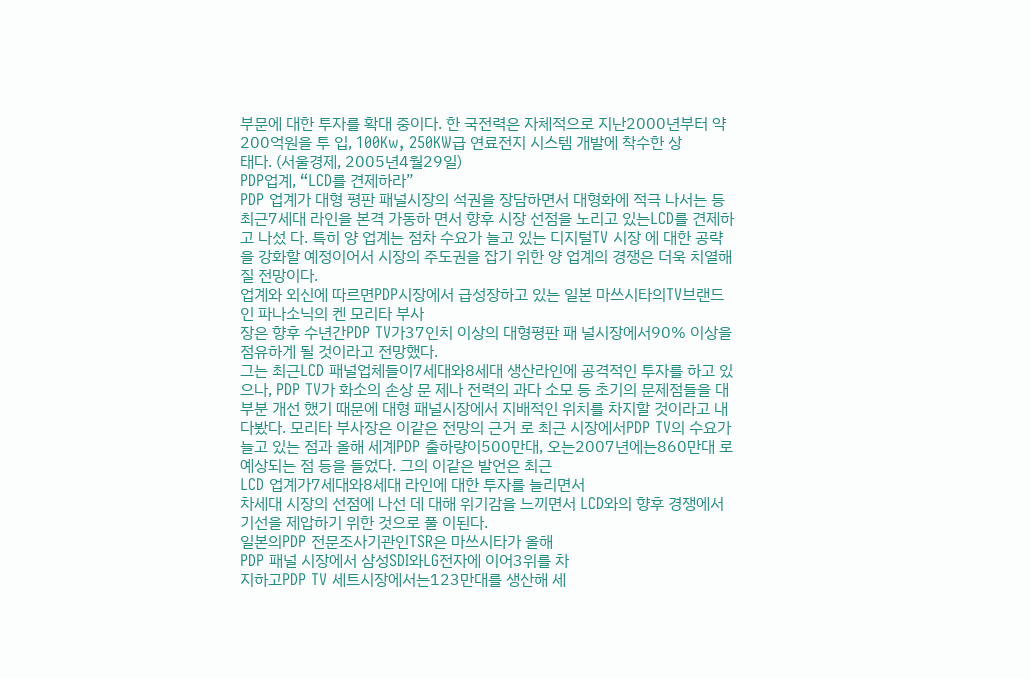부문에 대한 투자를 확대 중이다. 한 국전력은 자체적으로 지난2000년부터 약200억원을 투 입, 100Kw, 250KW급 연료전지 시스템 개발에 착수한 상
태다. (서울경제, 2005년4월29일)
PDP업계, “LCD를 견제하라”
PDP 업계가 대형 평판 패널시장의 석권을 장담하면서 대형화에 적극 나서는 등 최근7세대 라인을 본격 가동하 면서 향후 시장 선점을 노리고 있는LCD를 견제하고 나섰 다. 특히 양 업계는 점차 수요가 늘고 있는 디지털TV 시장 에 대한 공략을 강화할 예정이어서 시장의 주도권을 잡기 위한 양 업계의 경쟁은 더욱 치열해질 전망이다.
업계와 외신에 따르면PDP시장에서 급성장하고 있는 일본 마쓰시타의TV브랜드인 파나소닉의 켄 모리타 부사
장은 향후 수년간PDP TV가37인치 이상의 대형평판 패 널시장에서90% 이상을 점유하게 될 것이라고 전망했다.
그는 최근LCD 패널업체들이7세대와8세대 생산라인에 공격적인 투자를 하고 있으나, PDP TV가 화소의 손상 문 제나 전력의 과다 소모 등 초기의 문제점들을 대부분 개선 했기 때문에 대형 패널시장에서 지배적인 위치를 차지할 것이라고 내다봤다. 모리타 부사장은 이같은 전망의 근거 로 최근 시장에서PDP TV의 수요가 늘고 있는 점과 올해 세계PDP 출하량이500만대, 오는2007년에는860만대 로 예상되는 점 등을 들었다. 그의 이같은 발언은 최근
LCD 업계가7세대와8세대 라인에 대한 투자를 늘리면서
차세대 시장의 선점에 나선 데 대해 위기감을 느끼면서 LCD와의 향후 경쟁에서 기선을 제압하기 위한 것으로 풀 이된다.
일본의PDP 전문조사기관인TSR은 마쓰시타가 올해
PDP 패널 시장에서 삼성SDI와LG전자에 이어3위를 차
지하고PDP TV 세트시장에서는123만대를 생산해 세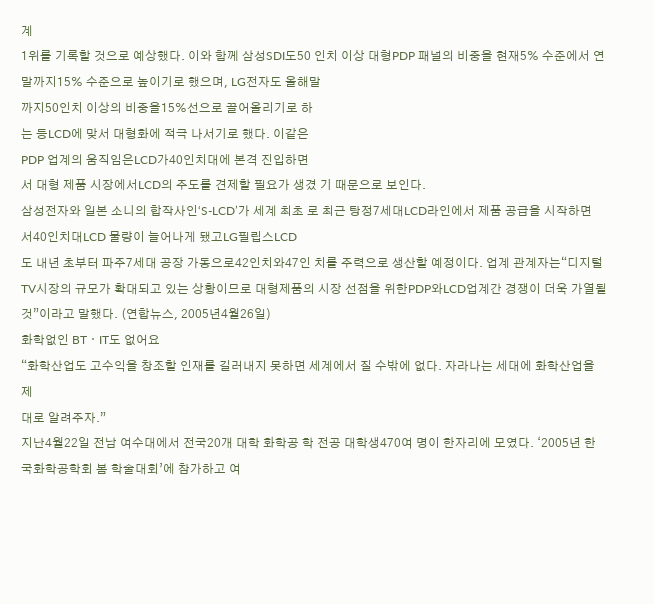계
1위를 기록할 것으로 예상했다. 이와 함께 삼성SDI도50 인치 이상 대형PDP 패널의 비중을 현재5% 수준에서 연
말까지15% 수준으로 높이기로 했으며, LG전자도 올해말
까지50인치 이상의 비중을15%선으로 끌어올리기로 하
는 등LCD에 맞서 대형화에 적극 나서기로 했다. 이같은
PDP 업계의 움직임은LCD가40인치대에 본격 진입하면
서 대형 제품 시장에서LCD의 주도를 견제할 필요가 생겼 기 때문으로 보인다.
삼성전자와 일본 소니의 합작사인‘S-LCD’가 세계 최초 로 최근 탕정7세대LCD라인에서 제품 공급을 시작하면
서40인치대LCD 물량이 늘어나게 됐고LG필립스LCD
도 내년 초부터 파주7세대 공장 가동으로42인치와47인 치를 주력으로 생산할 예정이다. 업계 관계자는“디지털 TV시장의 규모가 확대되고 있는 상황이므로 대형제품의 시장 선점을 위한PDP와LCD업계간 경쟁이 더욱 가열될 것”이라고 말했다. (연합뉴스, 2005년4월26일)
화학없인 BTㆍIT도 없어요
“화학산업도 고수익을 창조할 인재를 길러내지 못하면 세계에서 질 수밖에 없다. 자라나는 세대에 화학산업을 제
대로 알려주자.”
지난4월22일 전남 여수대에서 전국20개 대학 화학공 학 전공 대학생470여 명이 한자리에 모였다. ‘2005년 한 국화학공학회 봄 학술대회’에 참가하고 여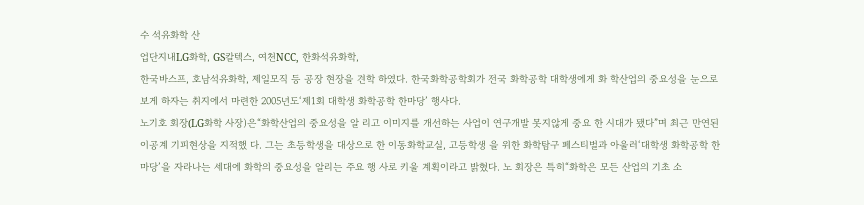수 석유화학 산
업단지내LG화학, GS칼텍스, 여천NCC, 한화석유화학,
한국바스프, 호남석유화학, 제일모직 등 공장 현장을 견학 하였다. 한국화학공학회가 전국 화학공학 대학생에게 화 학산업의 중요성을 눈으로 보게 하자는 취지에서 마련한 2005년도‘제1회 대학생 화학공학 한마당’ 행사다.
노기호 회장(LG화학 사장)은“화학산업의 중요성을 알 리고 이미지를 개선하는 사업이 연구개발 못지않게 중요 한 시대가 됐다”며 최근 만연된 이공계 기피현상을 지적했 다. 그는 초등학생을 대상으로 한 이동화학교실, 고등학생 을 위한 화학탐구 페스티벌과 아울러‘대학생 화학공학 한 마당’을 자라나는 세대에 화학의 중요성을 알리는 주요 행 사로 키울 계획이라고 밝혔다. 노 회장은 특히“화학은 모든 산업의 기초 소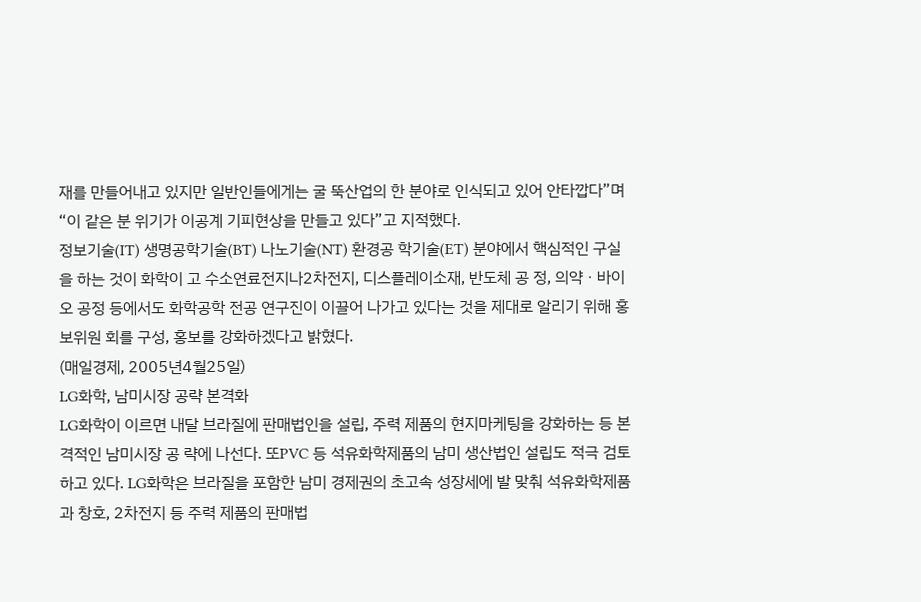재를 만들어내고 있지만 일반인들에게는 굴 뚝산업의 한 분야로 인식되고 있어 안타깝다”며“이 같은 분 위기가 이공계 기피현상을 만들고 있다”고 지적했다.
정보기술(IT) 생명공학기술(BT) 나노기술(NT) 환경공 학기술(ET) 분야에서 핵심적인 구실을 하는 것이 화학이 고 수소연료전지나2차전지, 디스플레이소재, 반도체 공 정, 의약ㆍ바이오 공정 등에서도 화학공학 전공 연구진이 이끌어 나가고 있다는 것을 제대로 알리기 위해 홍보위원 회를 구성, 홍보를 강화하겠다고 밝혔다.
(매일경제, 2005년4월25일)
LG화학, 남미시장 공략 본격화
LG화학이 이르면 내달 브라질에 판매법인을 설립, 주력 제품의 현지마케팅을 강화하는 등 본격적인 남미시장 공 략에 나선다. 또PVC 등 석유화학제품의 남미 생산법인 설립도 적극 검토하고 있다. LG화학은 브라질을 포함한 남미 경제권의 초고속 성장세에 발 맞춰 석유화학제품과 창호, 2차전지 등 주력 제품의 판매법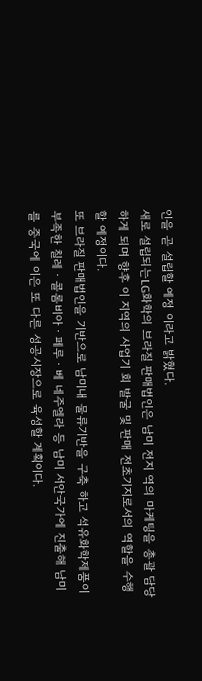인을 곧 설립할 예정 이라고 밝혔다.
새로 설립되는LG화학의 브라질 판매법인은 남미 전지 역의 마케팅을 총괄 담당하게 되며 향후 이 지역의 사업기 회 발굴 및 판매 전초기지로서의 역할을 수행할 예정이다.
또 브라질 판매법인을 기반으로 남미내 물류기반을 구축 하고 석유화학제품이 부족한 칠레ㆍ콜롬비아ㆍ페루ㆍ베 네주엘라 등 남미 서안국가에 진출해 남미를 중국에 이은 또 다른 성공시장으로 육성할 계획이다.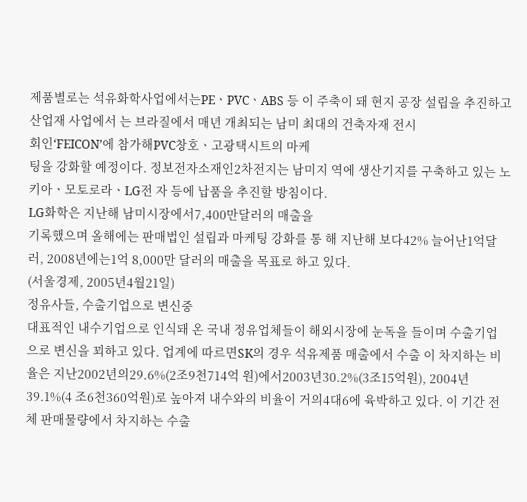제품별로는 석유화학사업에서는PEㆍPVCㆍABS 등 이 주축이 돼 현지 공장 설립을 추진하고 산업재 사업에서 는 브라질에서 매년 개최되는 남미 최대의 건축자재 전시
회인‘FEICON’에 참가해PVC창호ㆍ고광택시트의 마케
팅을 강화할 예정이다. 정보전자소재인2차전지는 남미지 역에 생산기지를 구축하고 있는 노키아ㆍ모토로라ㆍLG전 자 등에 납품을 추진할 방침이다.
LG화학은 지난해 남미시장에서7,400만달러의 매출을
기록했으며 올해에는 판매법인 설립과 마케팅 강화를 통 해 지난해 보다42% 늘어난1억달러, 2008년에는1억 8,000만 달러의 매출을 목표로 하고 있다.
(서울경제, 2005년4월21일)
정유사들, 수출기업으로 변신중
대표적인 내수기업으로 인식돼 온 국내 정유업체들이 해외시장에 눈독을 들이며 수출기업으로 변신을 꾀하고 있다. 업계에 따르면SK의 경우 석유제품 매출에서 수출 이 차지하는 비율은 지난2002년의29.6%(2조9천714억 원)에서2003년30.2%(3조15억원), 2004년39.1%(4 조6천360억원)로 높아져 내수와의 비율이 거의4대6에 육박하고 있다. 이 기간 전체 판매물량에서 차지하는 수출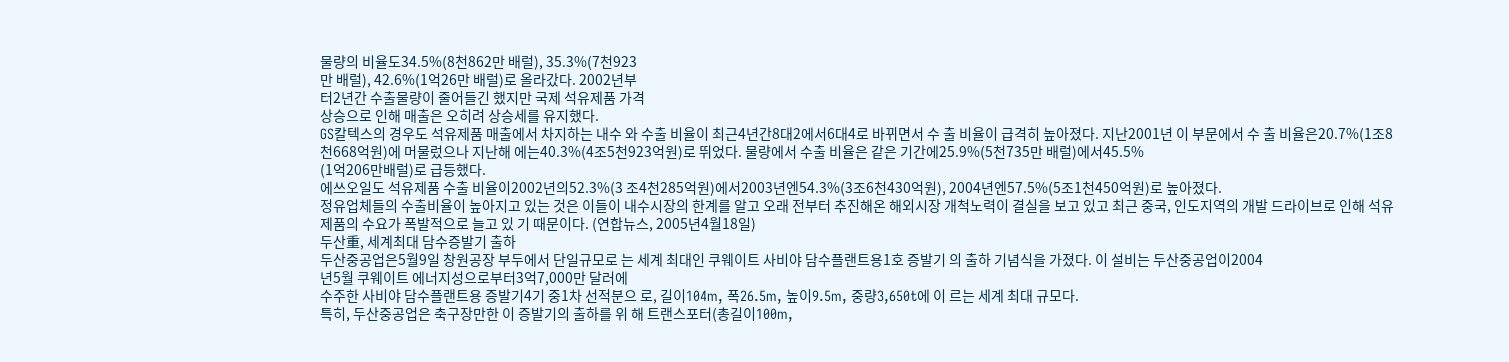물량의 비율도34.5%(8천862만 배럴), 35.3%(7천923
만 배럴), 42.6%(1억26만 배럴)로 올라갔다. 2002년부
터2년간 수출물량이 줄어들긴 했지만 국제 석유제품 가격
상승으로 인해 매출은 오히려 상승세를 유지했다.
GS칼텍스의 경우도 석유제품 매출에서 차지하는 내수 와 수출 비율이 최근4년간8대2에서6대4로 바뀌면서 수 출 비율이 급격히 높아졌다. 지난2001년 이 부문에서 수 출 비율은20.7%(1조8천668억원)에 머물렀으나 지난해 에는40.3%(4조5천923억원)로 뛰었다. 물량에서 수출 비율은 같은 기간에25.9%(5천735만 배럴)에서45.5%
(1억206만배럴)로 급등했다.
에쓰오일도 석유제품 수출 비율이2002년의52.3%(3 조4천285억원)에서2003년엔54.3%(3조6천430억원), 2004년엔57.5%(5조1천450억원)로 높아졌다.
정유업체들의 수출비율이 높아지고 있는 것은 이들이 내수시장의 한계를 알고 오래 전부터 추진해온 해외시장 개척노력이 결실을 보고 있고 최근 중국, 인도지역의 개발 드라이브로 인해 석유제품의 수요가 폭발적으로 늘고 있 기 때문이다. (연합뉴스, 2005년4월18일)
두산重, 세계최대 담수증발기 출하
두산중공업은5월9일 창원공장 부두에서 단일규모로 는 세계 최대인 쿠웨이트 사비야 담수플랜트용1호 증발기 의 출하 기념식을 가졌다. 이 설비는 두산중공업이2004
년5월 쿠웨이트 에너지성으로부터3억7,000만 달러에
수주한 사비야 담수플랜트용 증발기4기 중1차 선적분으 로, 길이104m, 폭26.5m, 높이9.5m, 중량3,650t에 이 르는 세계 최대 규모다.
특히, 두산중공업은 축구장만한 이 증발기의 출하를 위 해 트랜스포터(총길이100m,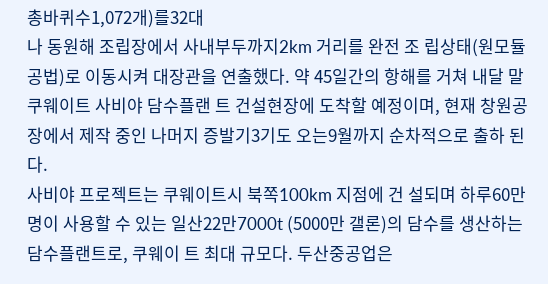총바퀴수1,072개)를32대
나 동원해 조립장에서 사내부두까지2km 거리를 완전 조 립상태(원모듈공법)로 이동시켜 대장관을 연출했다. 약 45일간의 항해를 거쳐 내달 말 쿠웨이트 사비야 담수플랜 트 건설현장에 도착할 예정이며, 현재 창원공장에서 제작 중인 나머지 증발기3기도 오는9월까지 순차적으로 출하 된다.
사비야 프로젝트는 쿠웨이트시 북쪽100km 지점에 건 설되며 하루60만명이 사용할 수 있는 일산22만7000t (5000만 갤론)의 담수를 생산하는 담수플랜트로, 쿠웨이 트 최대 규모다. 두산중공업은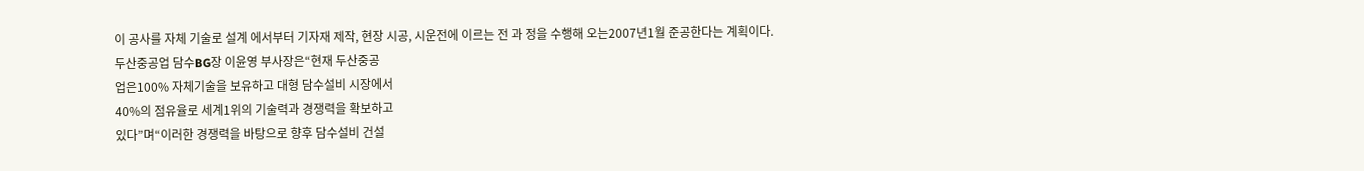이 공사를 자체 기술로 설계 에서부터 기자재 제작, 현장 시공, 시운전에 이르는 전 과 정을 수행해 오는2007년1월 준공한다는 계획이다.
두산중공업 담수BG장 이윤영 부사장은“현재 두산중공
업은100% 자체기술을 보유하고 대형 담수설비 시장에서
40%의 점유율로 세계1위의 기술력과 경쟁력을 확보하고
있다”며“이러한 경쟁력을 바탕으로 향후 담수설비 건설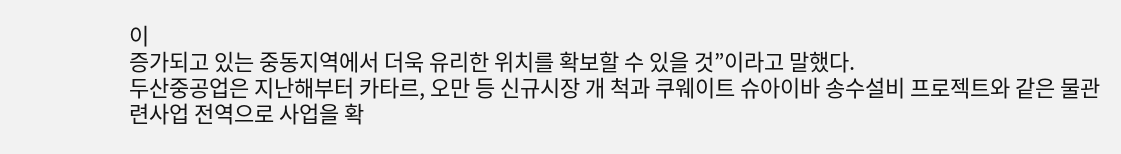이
증가되고 있는 중동지역에서 더욱 유리한 위치를 확보할 수 있을 것”이라고 말했다.
두산중공업은 지난해부터 카타르, 오만 등 신규시장 개 척과 쿠웨이트 슈아이바 송수설비 프로젝트와 같은 물관 련사업 전역으로 사업을 확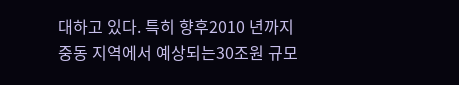대하고 있다. 특히 향후2010 년까지 중동 지역에서 예상되는30조원 규모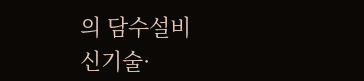의 담수설비
신기술·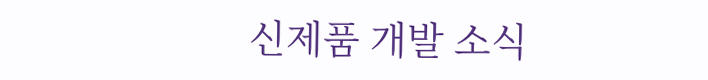신제품 개발 소식